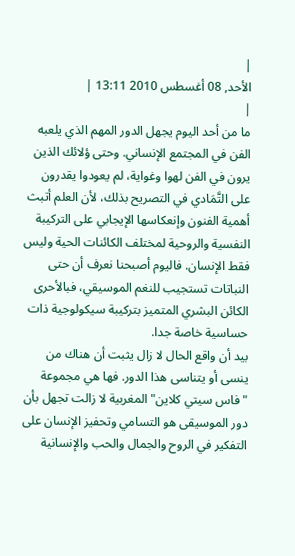|
الأحد, 08 أغسطس 2010 13:11 |
|
ما من أحد اليوم يجهل الدور المهم الذي يلعبه الفن في المجتمع الإنساني. وحتى ؤلائك الذين يرون في الفن لهوا وغواية، لم يعودوا يقدرون على التَّمَادي في التصريح بذلك، لأن العلم أتبث أهمية الفنون وإنعكاسها الإيجابي على التركيبة النفسية والروحية لمختلف الكائنات الحية وليس فقط الإنسان. فاليوم أصبحنا نعرف أن حتى النباتات تستجيب للنغم الموسيقي، فبالأحرى الكائن البشري المتميز بتركيبة سيكولوجية ذات حساسية خاصة جدا.
بيد أن واقع الحال لا زال يثبت أن هناك من ينسى أو يتناسى هذا الدور. فها هي مجموعة "فاس سيتي كلاين" المغربية لا زالت تجهل بأن دور الموسيقى هو التسامي وتحفيز الإنسان على التفكير في الروح والجمال والحب والإنسانية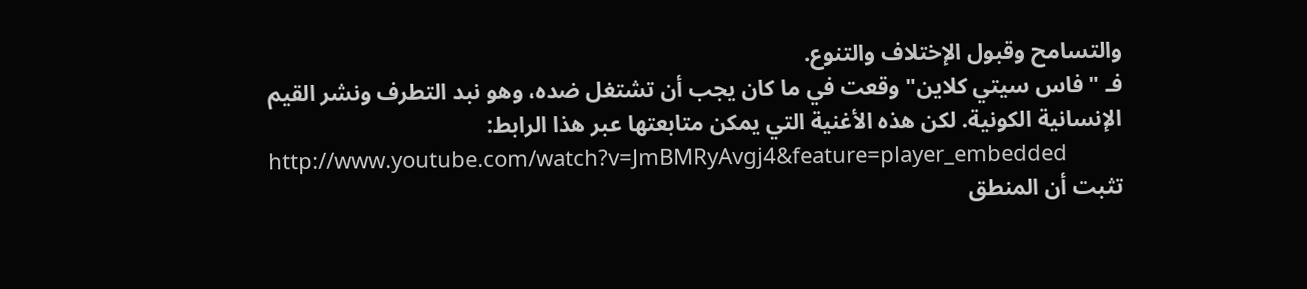والتسامح وقبول الإختلاف والتنوع.
فـ "فاس سيتي كلاين" وقعت في ما كان يجب أن تشتغل ضده، وهو نبد التطرف ونشر القيم الإنسانية الكونية. لكن هذه الأغنية التي يمكن متابعتها عبر هذا الرابط:
http://www.youtube.com/watch?v=JmBMRyAvgj4&feature=player_embedded
تثبت أن المنطق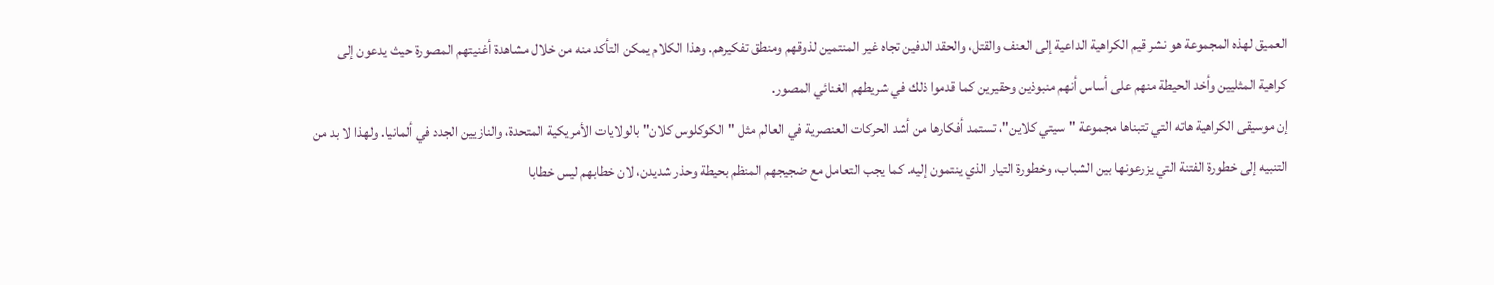العميق لهذه المجموعة هو نشر قيم الكراهية الداعية إلى العنف والقتل، والحقد الدفين تجاه غير المنتمين لذوقهم ومنطق تفكيرهم. وهذا الكلام يمكن التأكد منه من خلال مشاهدة أغنيتهم المصورة حيث يدعون إلى كراهية المثليين وأخد الحيطة منهم على أساس أنهم منبوذين وحقيرين كما قدموا ذلك في شريطهم الغنائي المصور.
إن موسيقى الكراهية هاته التي تتبناها مجموعة "سيتي كلاين"، تستمد أفكارها من أشد الحركات العنصرية في العالم مثل "الكوكلوس كلان" بالولايات الأمريكية المتحدة، والنازيين الجدد في ألمانيا. ولهذا لا بد من التنبيه إلى خطورة الفتنة التي يزرعونها بين الشباب، وخطورة التيار الذي ينتمون إليه. كما يجب التعامل مع ضجيجهم المنظم بحيطة وحذر شديدن، لان خطابهم ليس خطابا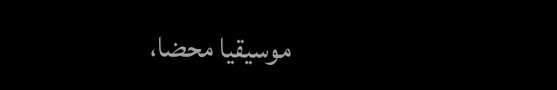موسيقيا محضا،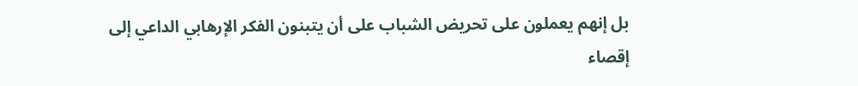بل إنهم يعملون على تحريض الشباب على أن يتبنون الفكر الإرهابي الداعي إلى إقصاء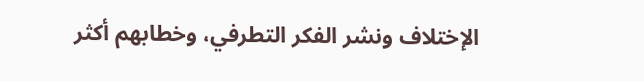الإختلاف ونشر الفكر التطرفي، وخطابهم أكثر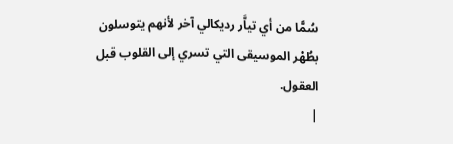سُمًّا من أي تياَّر رديكالي آخر لأنهم يتوسلون بطُهْر الموسيقى التي تسري إلى القلوب قبل العقول.
|